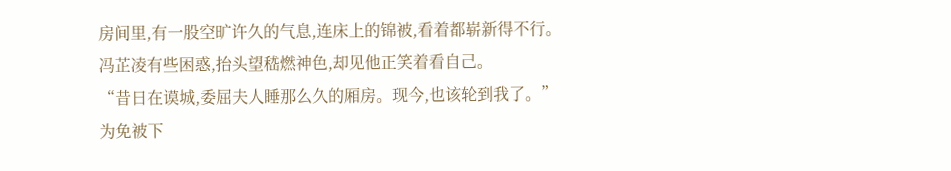房间里,有一股空旷许久的气息,连床上的锦被,看着都崭新得不行。
冯芷凌有些困惑,抬头望嵇燃神色,却见他正笑着看自己。
“昔日在谟城,委屈夫人睡那么久的厢房。现今,也该轮到我了。”
为免被下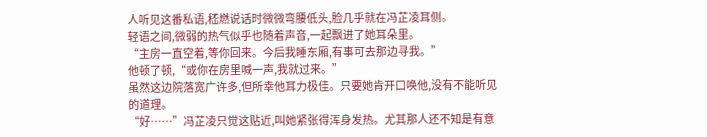人听见这番私语,嵇燃说话时微微弯腰低头,脸几乎就在冯芷凌耳侧。
轻语之间,微弱的热气似乎也随着声音,一起飘进了她耳朵里。
“主房一直空着,等你回来。今后我睡东厢,有事可去那边寻我。”
他顿了顿,“或你在房里喊一声,我就过来。”
虽然这边院落宽广许多,但所幸他耳力极佳。只要她肯开口唤他,没有不能听见的道理。
“好……”冯芷凌只觉这贴近,叫她紧张得浑身发热。尤其那人还不知是有意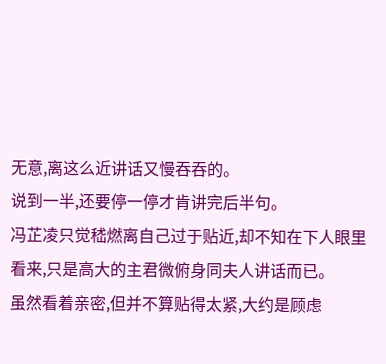无意,离这么近讲话又慢吞吞的。
说到一半,还要停一停才肯讲完后半句。
冯芷凌只觉嵇燃离自己过于贴近,却不知在下人眼里看来,只是高大的主君微俯身同夫人讲话而已。
虽然看着亲密,但并不算贴得太紧,大约是顾虑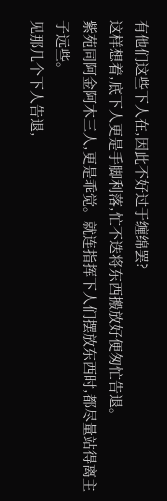有他们这些下人在,因此不好过于缠绵罢?
这样想着,底下人更是手脚利落,忙不迭将东西搬放好便匆忙告退。
紫苑同阿金阿木三人,更是乖觉。就连指挥下人们摆放东西时,都尽量站得离主子远些。
见那几个下人告退,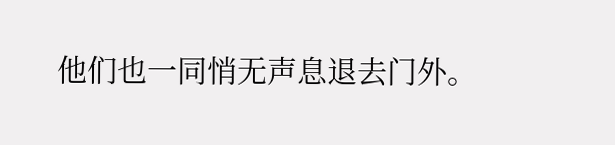他们也一同悄无声息退去门外。